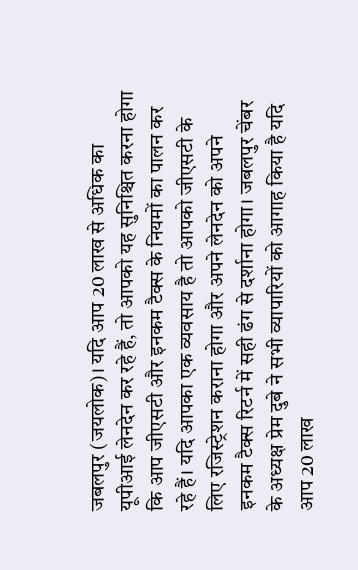जबलपुर (जयलोक)। यदि आप 20 लाख से अधिक का यूपीआई लेनदेन कर रहे हैं, तो आपको यह सुनिश्चित करना होगा कि आप जीएसटी और इनकम टैक्स के नियमों का पालन कर रहे हैं। यदि आपका एक व्यवसाय है तो आपको जीएसटी के लिए रजिस्ट्रेशन कराना होगा और अपने लेनदेन को अपने इनकम टैक्स रिटर्न में सही ढंग से दर्शाना होगा। जबलपुर चेंबर के अध्यक्ष प्रेम दुबे ने सभी व्यापारियों को आगाह किया है यदि आप 20 लाख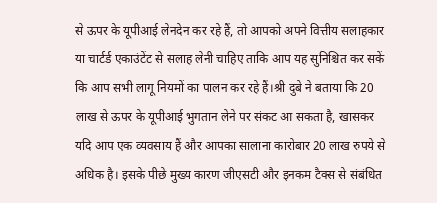से ऊपर के यूपीआई लेनदेन कर रहे हैं, तो आपको अपने वित्तीय सलाहकार या चार्टर्ड एकाउंटेंट से सलाह लेनी चाहिए ताकि आप यह सुनिश्चित कर सकें कि आप सभी लागू नियमों का पालन कर रहे हैं।श्री दुबे ने बताया कि 20 लाख से ऊपर के यूपीआई भुगतान लेने पर संकट आ सकता है, खासकर यदि आप एक व्यवसाय हैं और आपका सालाना कारोबार 20 लाख रुपये से अधिक है। इसके पीछे मुख्य कारण जीएसटी और इनकम टैक्स से संबंधित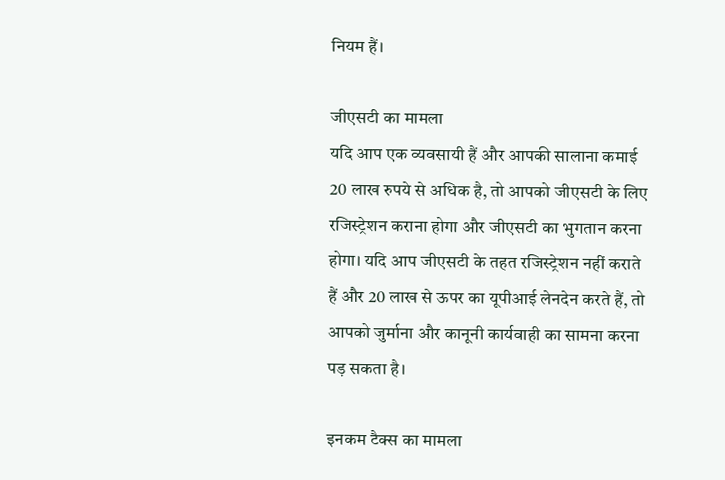नियम हैं।

जीएसटी का मामला
यदि आप एक व्यवसायी हैं और आपकी सालाना कमाई 20 लाख रुपये से अधिक है, तो आपको जीएसटी के लिए रजिस्ट्रेशन कराना होगा और जीएसटी का भुगतान करना होगा। यदि आप जीएसटी के तहत रजिस्ट्रेशन नहीं कराते हैं और 20 लाख से ऊपर का यूपीआई लेनदेन करते हैं, तो आपको जुर्माना और कानूनी कार्यवाही का सामना करना पड़ सकता है।

इनकम टैक्स का मामला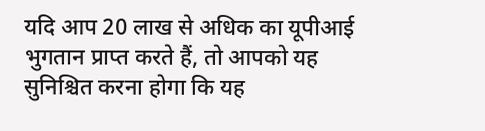यदि आप 20 लाख से अधिक का यूपीआई भुगतान प्राप्त करते हैं, तो आपको यह सुनिश्चित करना होगा कि यह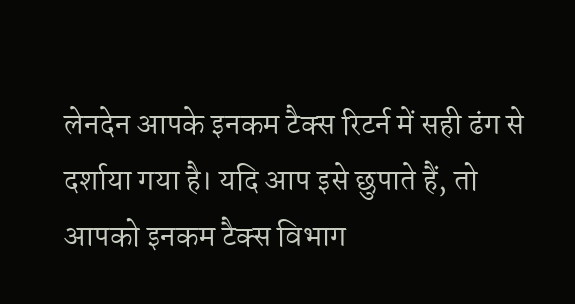लेनदेन आपके इनकम टैक्स रिटर्न में सही ढंग से दर्शाया गया है। यदि आप इसे छुपाते हैं, तो आपको इनकम टैक्स विभाग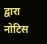द्वारा नोटिस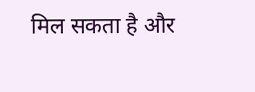मिल सकता है और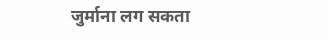जुर्माना लग सकता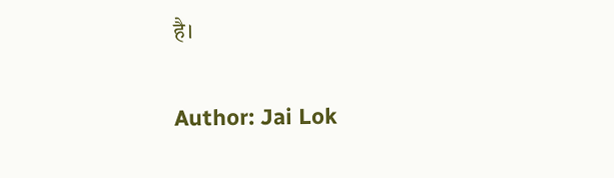है।

Author: Jai Lok